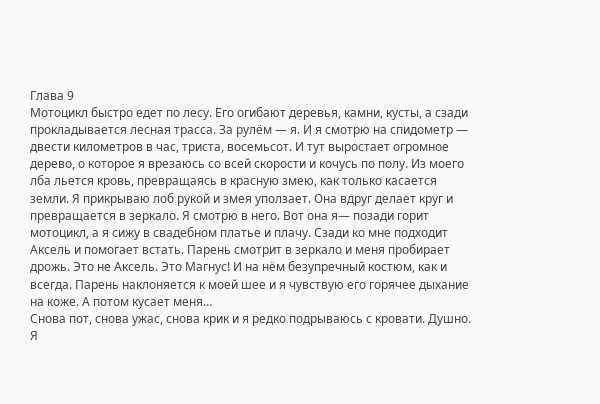Глава 9
Мотоцикл быстро едет по лесу. Его огибают деревья, камни, кусты, а сзади прокладывается лесная трасса. За рулём — я. И я смотрю на спидометр — двести километров в час, триста, восемьсот. И тут выростает огромное дерево, о которое я врезаюсь со всей скорости и кочусь по полу. Из моего лба льется кровь, превращаясь в красную змею, как только касается земли. Я прикрываю лоб рукой и змея уползает. Она вдруг делает круг и превращается в зеркало. Я смотрю в него. Вот она я— позади горит мотоцикл, а я сижу в свадебном платье и плачу. Сзади ко мне подходит Аксель и помогает встать. Парень смотрит в зеркало и меня пробирает дрожь. Это не Аксель. Это Магнус! И на нём безупречный костюм, как и всегда. Парень наклоняется к моей шее и я чувствую его горячее дыхание на коже. А потом кусает меня…
Снова пот, снова ужас, снова крик и я редко подрываюсь с кровати. Душно. Я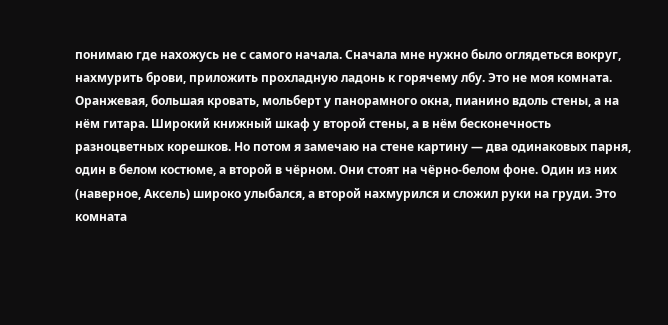понимаю где нахожусь не с самого начала. Сначала мне нужно было оглядеться вокруг, нахмурить брови, приложить прохладную ладонь к горячему лбу. Это не моя комната. Оранжевая, большая кровать, мольберт у панорамного окна, пианино вдоль стены, а на нём гитара. Широкий книжный шкаф у второй стены, а в нём бесконечность разноцветных корешков. Но потом я замечаю на стене картину — два одинаковых парня, один в белом костюме, а второй в чёрном. Они стоят на чёрно-белом фоне. Один из них (наверное, Аксель) широко улыбался, а второй нахмурился и сложил руки на груди. Это комната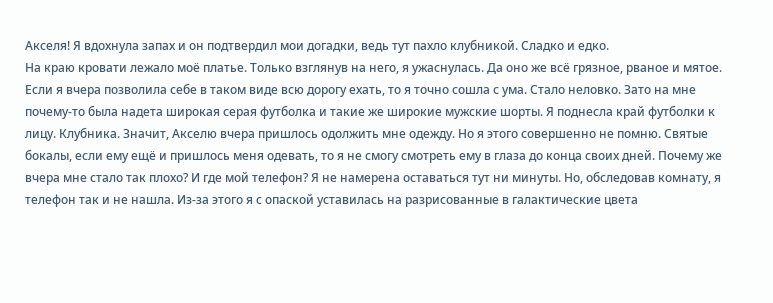Акселя! Я вдохнула запах и он подтвердил мои догадки, ведь тут пахло клубникой. Сладко и едко.
На краю кровати лежало моё платье. Только взглянув на него, я ужаснулась. Да оно же всё грязное, рваное и мятое. Если я вчера позволила себе в таком виде всю дорогу ехать, то я точно сошла с ума. Стало неловко. Зато на мне почему-то была надета широкая серая футболка и такие же широкие мужские шорты. Я поднесла край футболки к лицу. Клубника. Значит, Акселю вчера пришлось одолжить мне одежду. Но я этого совершенно не помню. Святые бокалы, если ему ещё и пришлось меня одевать, то я не смогу смотреть ему в глаза до конца своих дней. Почему же вчера мне стало так плохо? И где мой телефон? Я не намерена оставаться тут ни минуты. Но, обследовав комнату, я телефон так и не нашла. Из-за этого я с опаской уставилась на разрисованные в галактические цвета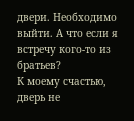двери. Необходимо выйти. А что если я встречу кого-то из братьев?
К моему счастью, дверь не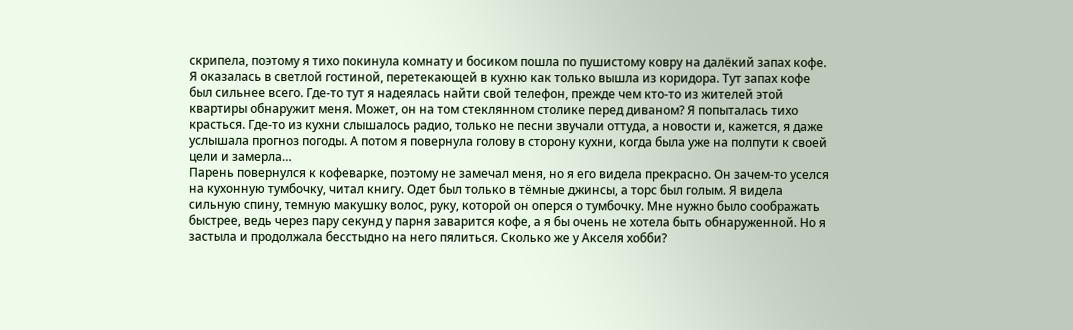скрипела, поэтому я тихо покинула комнату и босиком пошла по пушистому ковру на далёкий запах кофе. Я оказалась в светлой гостиной, перетекающей в кухню как только вышла из коридора. Тут запах кофе был сильнее всего. Где-то тут я надеялась найти свой телефон, прежде чем кто-то из жителей этой квартиры обнаружит меня. Может, он на том стеклянном столике перед диваном? Я попыталась тихо красться. Где-то из кухни слышалось радио, только не песни звучали оттуда, а новости и, кажется, я даже услышала прогноз погоды. А потом я повернула голову в сторону кухни, когда была уже на полпути к своей цели и замерла…
Парень повернулся к кофеварке, поэтому не замечал меня, но я его видела прекрасно. Он зачем-то уселся на кухонную тумбочку, читал книгу. Одет был только в тёмные джинсы, а торс был голым. Я видела сильную спину, темную макушку волос, руку, которой он оперся о тумбочку. Мне нужно было соображать быстрее, ведь через пару секунд у парня заварится кофе, а я бы очень не хотела быть обнаруженной. Но я застыла и продолжала бесстыдно на него пялиться. Сколько же у Акселя хобби?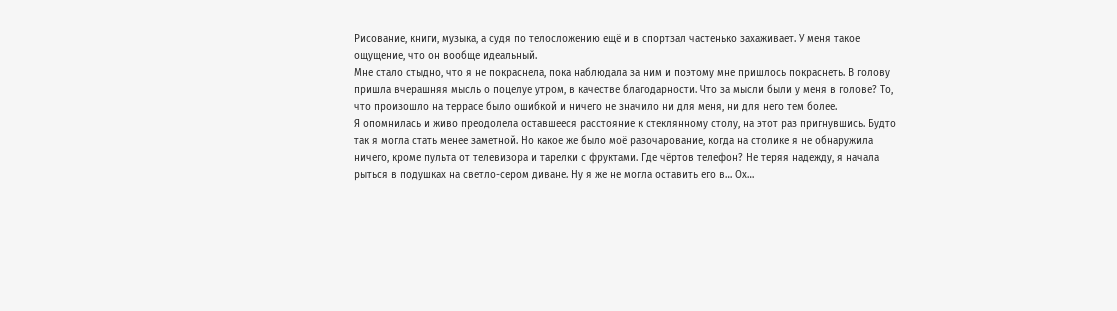Рисование, книги, музыка, а судя по телосложению ещё и в спортзал частенько захаживает. У меня такое ощущение, что он вообще идеальный.
Мне стало стыдно, что я не покраснела, пока наблюдала за ним и поэтому мне пришлось покраснеть. В голову пришла вчерашняя мысль о поцелуе утром, в качестве благодарности. Что за мысли были у меня в голове? То, что произошло на террасе было ошибкой и ничего не значило ни для меня, ни для него тем более.
Я опомнилась и живо преодолела оставшееся расстояние к стеклянному столу, на этот раз пригнувшись. Будто так я могла стать менее заметной. Но какое же было моё разочарование, когда на столике я не обнаружила ничего, кроме пульта от телевизора и тарелки с фруктами. Где чёртов телефон? Не теряя надежду, я начала рыться в подушках на светло-сером диване. Ну я же не могла оставить его в… Ох…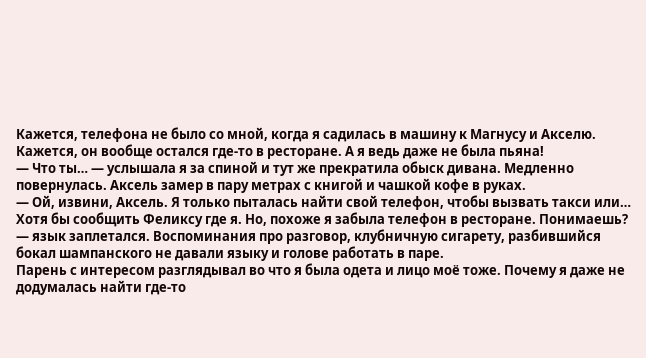Кажется, телефона не было со мной, когда я садилась в машину к Магнусу и Акселю. Кажется, он вообще остался где-то в ресторане. А я ведь даже не была пьяна!
— Что ты… — услышала я за спиной и тут же прекратила обыск дивана. Медленно повернулась. Аксель замер в пару метрах с книгой и чашкой кофе в руках.
— Ой, извини, Аксель. Я только пыталась найти свой телефон, чтобы вызвать такси или… Хотя бы сообщить Феликсу где я. Но, похоже я забыла телефон в ресторане. Понимаешь? — язык заплетался. Воспоминания про разговор, клубничную сигарету, разбившийся бокал шампанского не давали языку и голове работать в паре.
Парень с интересом разглядывал во что я была одета и лицо моё тоже. Почему я даже не додумалась найти где-то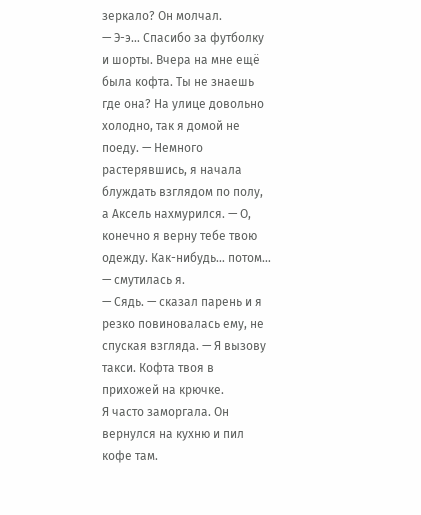зеркало? Он молчал.
— Э-э… Спасибо за футболку и шорты. Вчера на мне ещё была кофта. Ты не знаешь где она? На улице довольно холодно, так я домой не поеду. — Немного растерявшись, я начала блуждать взглядом по полу, а Аксель нахмурился. — О, конечно я верну тебе твою одежду. Как-нибудь… потом… — смутилась я.
— Сядь. — сказал парень и я резко повиновалась ему, не спуская взгляда. — Я вызову такси. Кофта твоя в прихожей на крючке.
Я часто заморгала. Он вернулся на кухню и пил кофе там.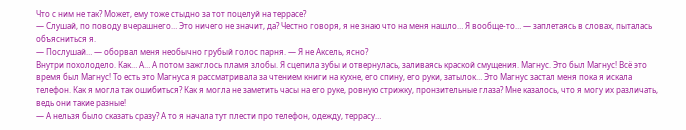Что с ним не так? Может, ему тоже стыдно за тот поцелуй на террасе?
— Слушай, по поводу вчерашнего… Это ничего не значит, да? Честно говоря, я не знаю что на меня нашло… Я вообще-то… — заплетаясь в словах, пыталась объясниться я.
— Послушай… — оборвал меня необычно грубый голос парня. — Я не Аксель, ясно?
Внутри похолодело. Как… А… А потом зажглось пламя злобы. Я сцепила зубы и отвернулась, заливаясь краской смущения. Магнус. Это был Магнус! Всё это время был Магнус! То есть это Магнуса я рассматривала за чтением книги на кухне, его спину, его руки, затылок… Это Магнус застал меня пока я искала телефон. Как я могла так ошибиться? Как я могла не заметить часы на его руке, ровную стрижку, пронзительные глаза? Мне казалось, что я могу их различать, ведь они такие разные!
— А нельзя было сказать сразу? А то я начала тут плести про телефон, одежду, террасу…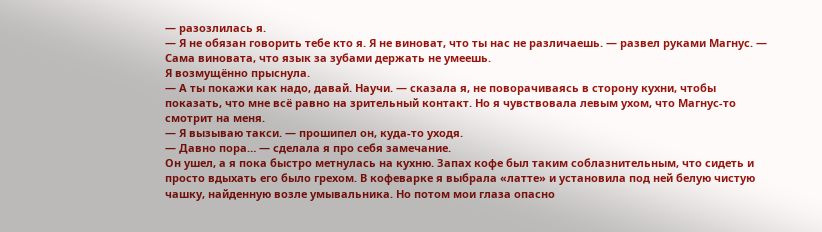— разозлилась я.
— Я не обязан говорить тебе кто я. Я не виноват, что ты нас не различаешь. — развел руками Магнус. — Сама виновата, что язык за зубами держать не умеешь.
Я возмущённо прыснула.
— А ты покажи как надо, давай. Научи. — сказала я, не поворачиваясь в сторону кухни, чтобы показать, что мне всё равно на зрительный контакт. Но я чувствовала левым ухом, что Магнус-то смотрит на меня.
— Я вызываю такси. — прошипел он, куда-то уходя.
— Давно пора… — сделала я про себя замечание.
Он ушел, а я пока быстро метнулась на кухню. Запах кофе был таким соблазнительным, что сидеть и просто вдыхать его было грехом. В кофеварке я выбрала «латте» и установила под ней белую чистую чашку, найденную возле умывальника. Но потом мои глаза опасно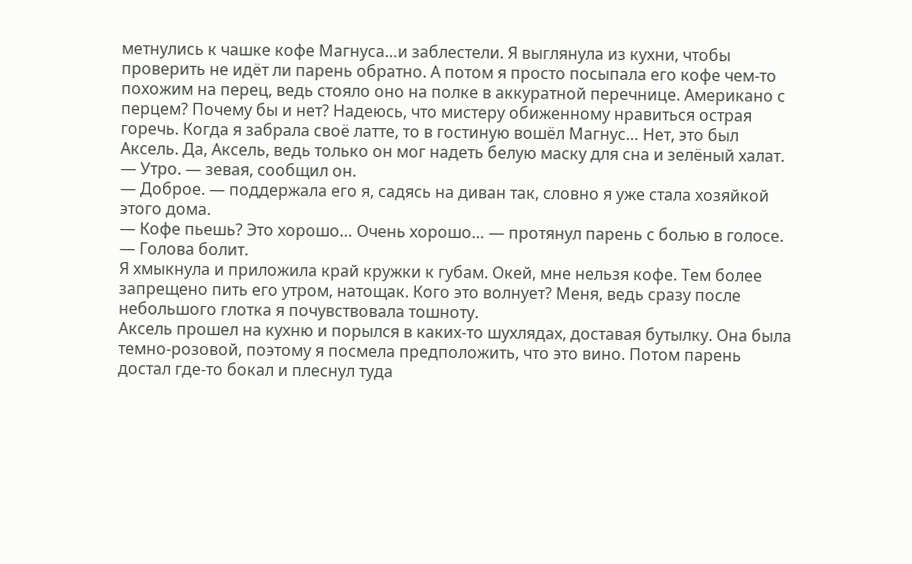метнулись к чашке кофе Магнуса…и заблестели. Я выглянула из кухни, чтобы проверить не идёт ли парень обратно. А потом я просто посыпала его кофе чем-то похожим на перец, ведь стояло оно на полке в аккуратной перечнице. Американо с перцем? Почему бы и нет? Надеюсь, что мистеру обиженному нравиться острая горечь. Когда я забрала своё латте, то в гостиную вошёл Магнус… Нет, это был Аксель. Да, Аксель, ведь только он мог надеть белую маску для сна и зелёный халат.
— Утро. — зевая, сообщил он.
— Доброе. — поддержала его я, садясь на диван так, словно я уже стала хозяйкой этого дома.
— Кофе пьешь? Это хорошо… Очень хорошо… — протянул парень с болью в голосе. — Голова болит.
Я хмыкнула и приложила край кружки к губам. Окей, мне нельзя кофе. Тем более запрещено пить его утром, натощак. Кого это волнует? Меня, ведь сразу после небольшого глотка я почувствовала тошноту.
Аксель прошел на кухню и порылся в каких-то шухлядах, доставая бутылку. Она была темно-розовой, поэтому я посмела предположить, что это вино. Потом парень достал где-то бокал и плеснул туда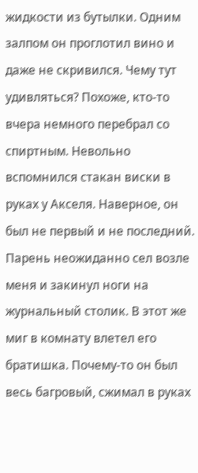жидкости из бутылки. Одним залпом он проглотил вино и даже не скривился. Чему тут удивляться? Похоже, кто-то вчера немного перебрал со спиртным. Невольно вспомнился стакан виски в руках у Акселя. Наверное, он был не первый и не последний.
Парень неожиданно сел возле меня и закинул ноги на журнальный столик. В этот же миг в комнату влетел его братишка. Почему-то он был весь багровый, сжимал в руках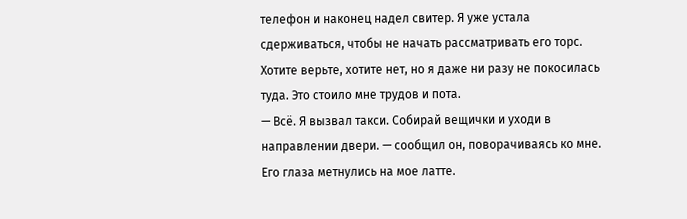телефон и наконец надел свитер. Я уже устала сдерживаться, чтобы не начать рассматривать его торс. Хотите верьте, хотите нет, но я даже ни разу не покосилась туда. Это стоило мне трудов и пота.
— Всё. Я вызвал такси. Собирай вещички и уходи в направлении двери. — сообщил он, поворачиваясь ко мне. Его глаза метнулись на мое латте.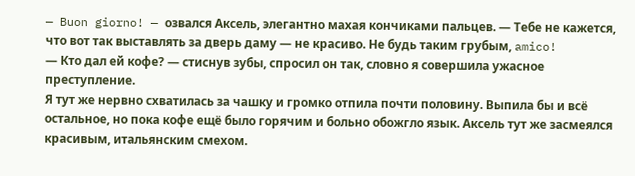— Buon giorno! — озвался Аксель, элегантно махая кончиками пальцев. — Тебе не кажется, что вот так выставлять за дверь даму — не красиво. Не будь таким грубым, amico!
— Кто дал ей кофе? — стиснув зубы, спросил он так, словно я совершила ужасное преступление.
Я тут же нервно схватилась за чашку и громко отпила почти половину. Выпила бы и всё остальное, но пока кофе ещё было горячим и больно обожгло язык. Аксель тут же засмеялся красивым, итальянским смехом.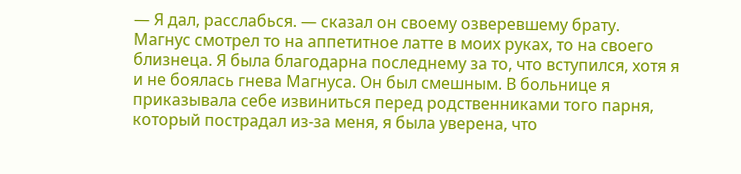— Я дал, расслабься. — сказал он своему озверевшему брату.
Магнус смотрел то на аппетитное латте в моих руках, то на своего близнеца. Я была благодарна последнему за то, что вступился, хотя я и не боялась гнева Магнуса. Он был смешным. В больнице я приказывала себе извиниться перед родственниками того парня, который пострадал из-за меня, я была уверена, что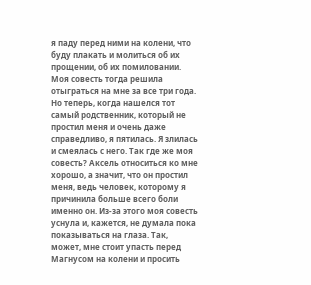я паду перед ними на колени, что буду плакать и молиться об их прощении, об их помиловании. Моя совесть тогда решила отыграться на мне за все три года. Но теперь, когда нашелся тот самый родственник, который не простил меня и очень даже справедливо, я пятилась. Я злилась и смеялась с него. Так где же моя совесть? Аксель относиться ко мне хорошо, а значит, что он простил меня, ведь человек, которому я причинила больше всего боли именно он. Из-за этого моя совесть уснула и, кажется, не думала пока показываться на глаза. Так, может, мне стоит упасть перед Магнусом на колени и просить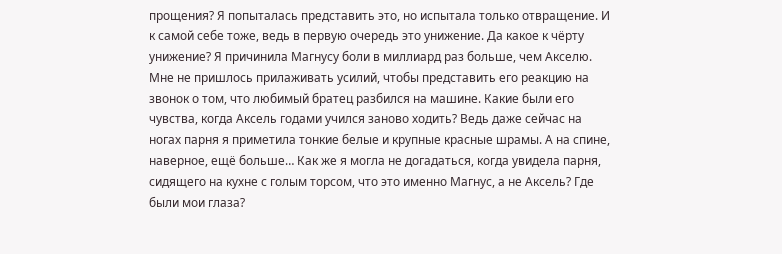прощения? Я попыталась представить это, но испытала только отвращение. И к самой себе тоже, ведь в первую очередь это унижение. Да какое к чёрту унижение? Я причинила Магнусу боли в миллиард раз больше, чем Акселю. Мне не пришлось прилаживать усилий, чтобы представить его реакцию на звонок о том, что любимый братец разбился на машине. Какие были его чувства, когда Аксель годами учился заново ходить? Ведь даже сейчас на ногах парня я приметила тонкие белые и крупные красные шрамы. А на спине, наверное, ещё больше… Как же я могла не догадаться, когда увидела парня, сидящего на кухне с голым торсом, что это именно Магнус, а не Аксель? Где были мои глаза?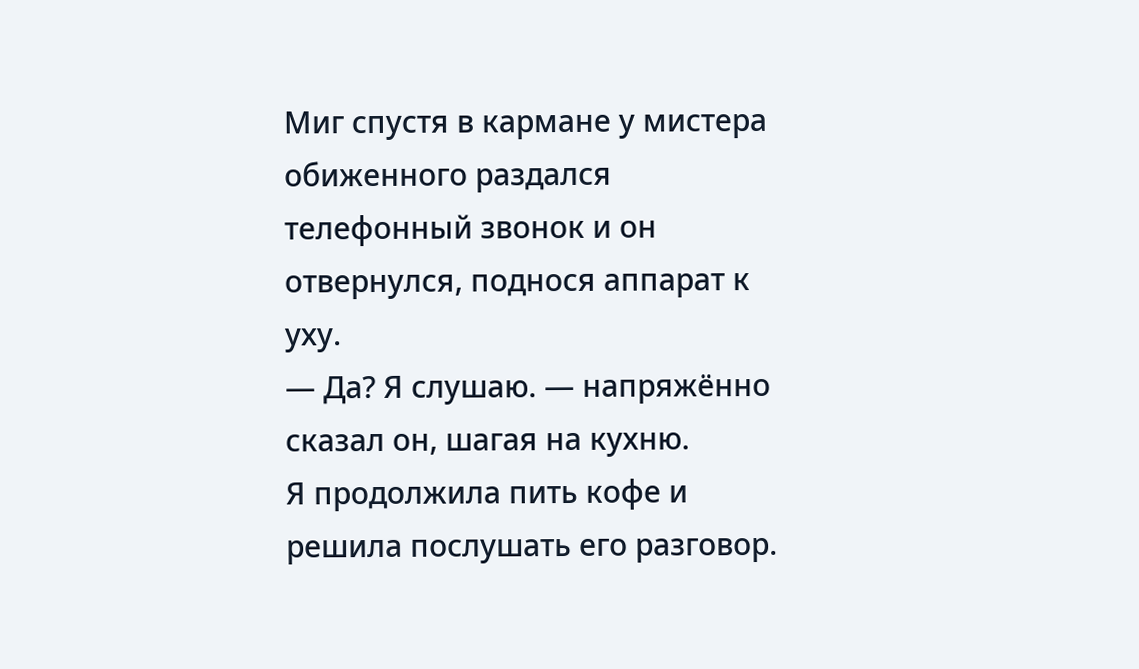Миг спустя в кармане у мистера обиженного раздался телефонный звонок и он отвернулся, поднося аппарат к уху.
— Да? Я слушаю. — напряжённо сказал он, шагая на кухню.
Я продолжила пить кофе и решила послушать его разговор.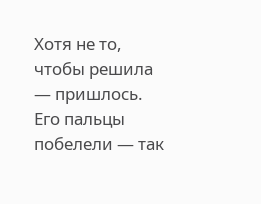Хотя не то, чтобы решила — пришлось. Его пальцы побелели — так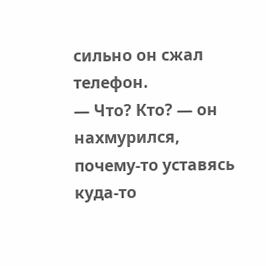сильно он сжал телефон.
— Что? Кто? — он нахмурился, почему-то уставясь куда-то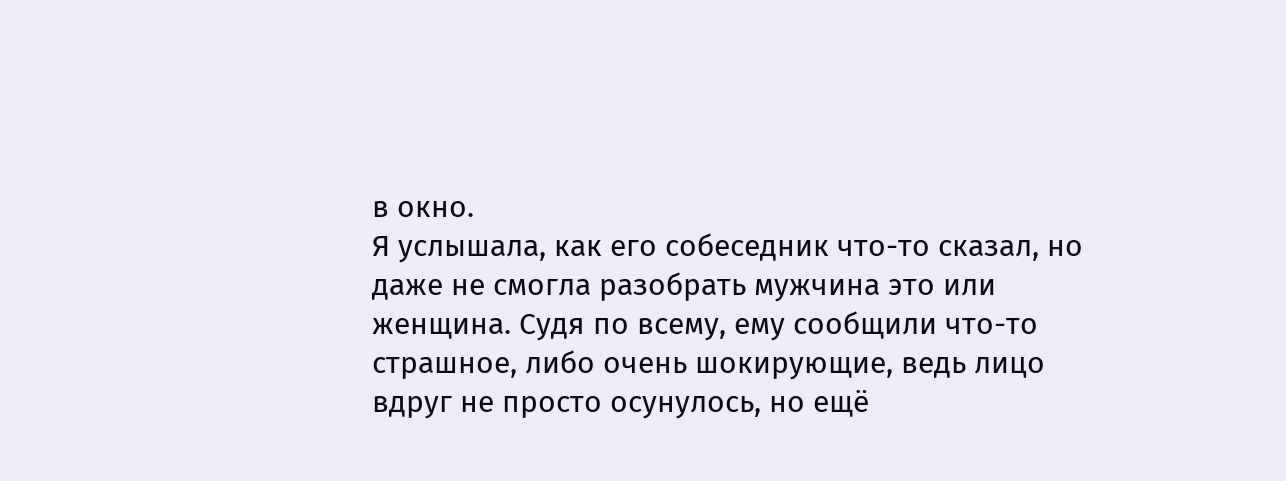в окно.
Я услышала, как его собеседник что-то сказал, но даже не смогла разобрать мужчина это или женщина. Судя по всему, ему сообщили что-то страшное, либо очень шокирующие, ведь лицо вдруг не просто осунулось, но ещё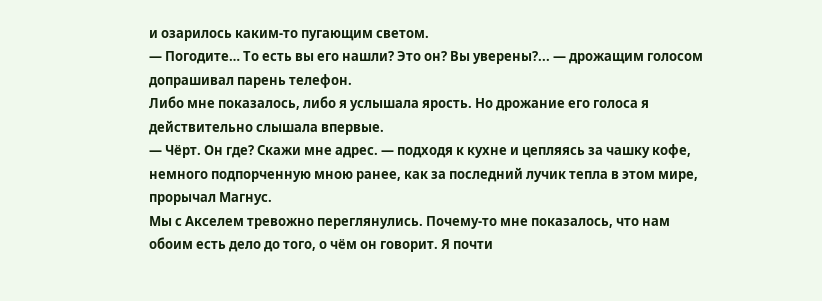и озарилось каким-то пугающим светом.
— Погодите… То есть вы его нашли? Это он? Вы уверены?... — дрожащим голосом допрашивал парень телефон.
Либо мне показалось, либо я услышала ярость. Но дрожание его голоса я действительно слышала впервые.
— Чёрт. Он где? Скажи мне адрес. — подходя к кухне и цепляясь за чашку кофе, немного подпорченную мною ранее, как за последний лучик тепла в этом мире, прорычал Магнус.
Мы с Акселем тревожно переглянулись. Почему-то мне показалось, что нам обоим есть дело до того, о чём он говорит. Я почти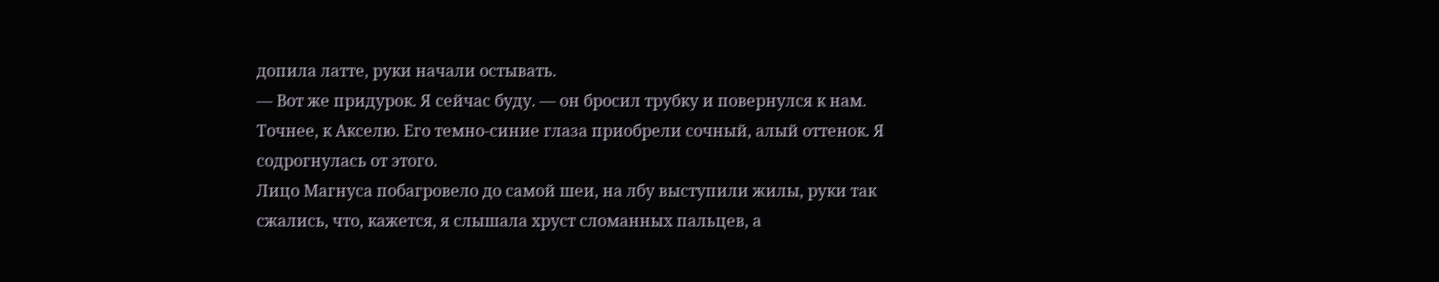допила латте, руки начали остывать.
— Вот же придурок. Я сейчас буду. — он бросил трубку и повернулся к нам. Точнее, к Акселю. Его темно-синие глаза приобрели сочный, алый оттенок. Я содрогнулась от этого.
Лицо Магнуса побагровело до самой шеи, на лбу выступили жилы, руки так сжались, что, кажется, я слышала хруст сломанных пальцев, а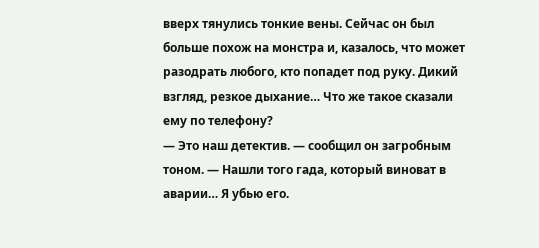вверх тянулись тонкие вены. Сейчас он был больше похож на монстра и, казалось, что может разодрать любого, кто попадет под руку. Дикий взгляд, резкое дыхание… Что же такое сказали ему по телефону?
— Это наш детектив. — сообщил он загробным тоном. — Нашли того гада, который виноват в аварии… Я убью его.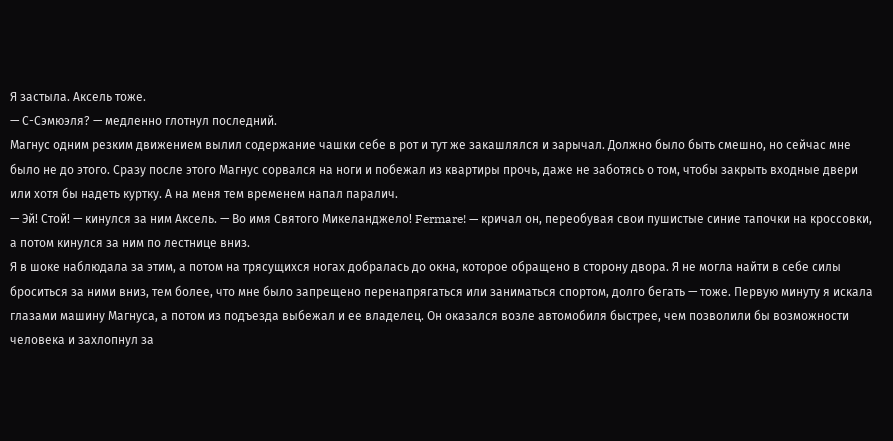Я застыла. Аксель тоже.
— С-Сэмюэля? — медленно глотнул последний.
Магнус одним резким движением вылил содержание чашки себе в рот и тут же закашлялся и зарычал. Должно было быть смешно, но сейчас мне было не до этого. Сразу после этого Магнус сорвался на ноги и побежал из квартиры прочь, даже не заботясь о том, чтобы закрыть входные двери или хотя бы надеть куртку. А на меня тем временем напал паралич.
— Эй! Стой! — кинулся за ним Аксель. — Во имя Святого Микеланджело! Fermare! — кричал он, переобувая свои пушистые синие тапочки на кроссовки, а потом кинулся за ним по лестнице вниз.
Я в шоке наблюдала за этим, а потом на трясущихся ногах добралась до окна, которое обращено в сторону двора. Я не могла найти в себе силы броситься за ними вниз, тем более, что мне было запрещено перенапрягаться или заниматься спортом, долго бегать — тоже. Первую минуту я искала глазами машину Магнуса, а потом из подъезда выбежал и ее владелец. Он оказался возле автомобиля быстрее, чем позволили бы возможности человека и захлопнул за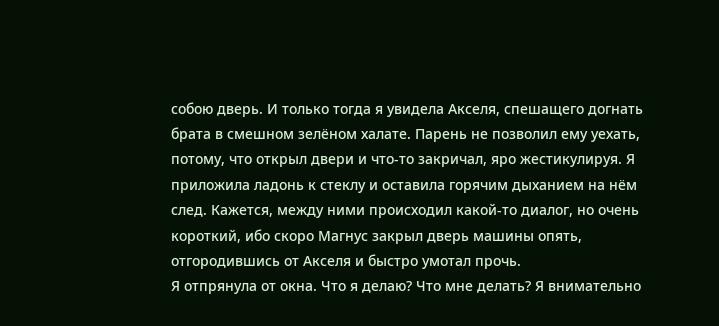собою дверь. И только тогда я увидела Акселя, спешащего догнать брата в смешном зелёном халате. Парень не позволил ему уехать, потому, что открыл двери и что-то закричал, яро жестикулируя. Я приложила ладонь к стеклу и оставила горячим дыханием на нём след. Кажется, между ними происходил какой-то диалог, но очень короткий, ибо скоро Магнус закрыл дверь машины опять, отгородившись от Акселя и быстро умотал прочь.
Я отпрянула от окна. Что я делаю? Что мне делать? Я внимательно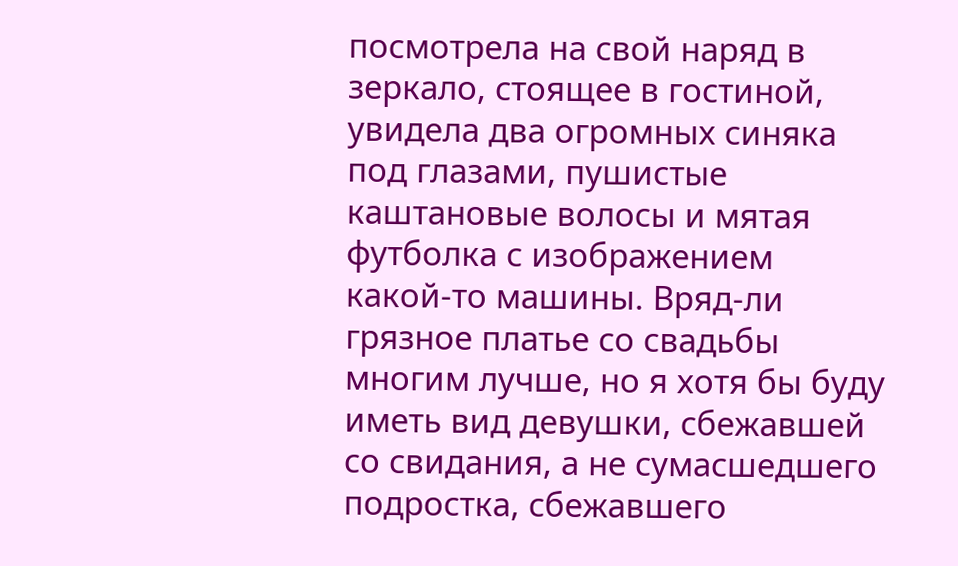посмотрела на свой наряд в зеркало, стоящее в гостиной, увидела два огромных синяка под глазами, пушистые каштановые волосы и мятая футболка с изображением какой-то машины. Вряд-ли грязное платье со свадьбы многим лучше, но я хотя бы буду иметь вид девушки, сбежавшей со свидания, а не сумасшедшего подростка, сбежавшего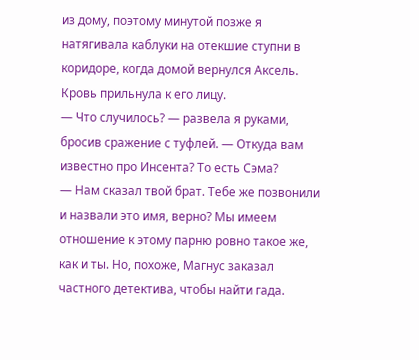из дому, поэтому минутой позже я натягивала каблуки на отекшие ступни в коридоре, когда домой вернулся Аксель. Кровь прильнула к его лицу.
— Что случилось? — развела я руками, бросив сражение с туфлей. — Откуда вам известно про Инсента? То есть Сэма?
— Нам сказал твой брат. Тебе же позвонили и назвали это имя, верно? Мы имеем отношение к этому парню ровно такое же, как и ты. Но, похоже, Магнус заказал частного детектива, чтобы найти гада.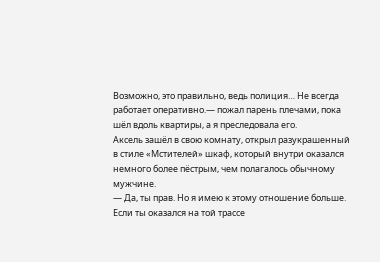Возможно, это правильно, ведь полиция… Не всегда работает оперативно.— пожал парень плечами, пока шёл вдоль квартиры, а я преследовала его.
Аксель зашёл в свою комнату, открыл разукрашенный в стиле «Мстителей» шкаф, который внутри оказался немного более пёстрым, чем полагалось обычному мужчине.
— Да, ты прав. Но я имею к этому отношение больше. Если ты оказался на той трассе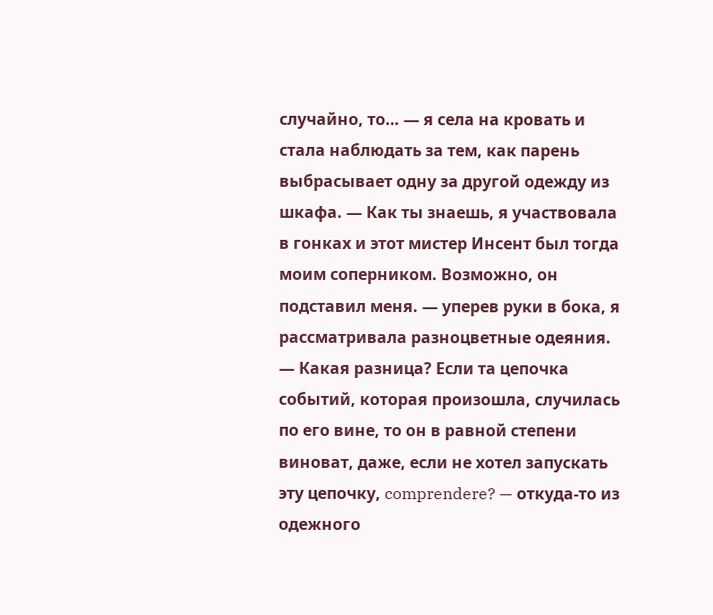случайно, то… — я села на кровать и стала наблюдать за тем, как парень выбрасывает одну за другой одежду из шкафа. — Как ты знаешь, я участвовала в гонках и этот мистер Инсент был тогда моим соперником. Возможно, он подставил меня. — уперев руки в бока, я рассматривала разноцветные одеяния.
— Какая разница? Если та цепочка событий, которая произошла, случилась по его вине, то он в равной степени виноват, даже, если не хотел запускать эту цепочку, comprendere? — откуда-то из одежного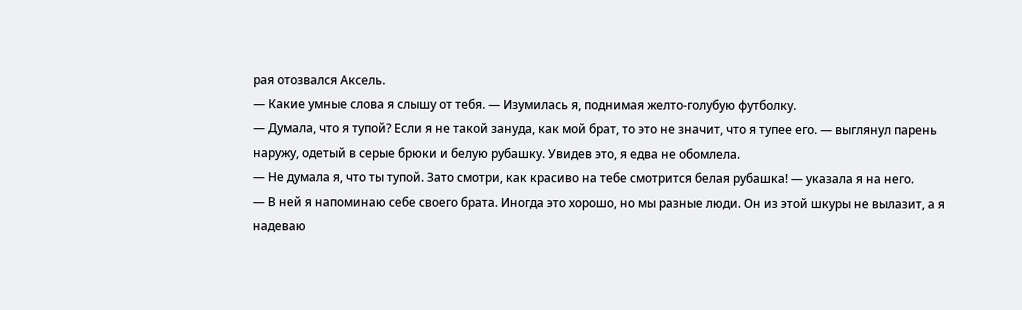рая отозвался Аксель.
— Какие умные слова я слышу от тебя. — Изумилась я, поднимая желто-голубую футболку.
— Думала, что я тупой? Если я не такой зануда, как мой брат, то это не значит, что я тупее его. — выглянул парень наружу, одетый в серые брюки и белую рубашку. Увидев это, я едва не обомлела.
— Не думала я, что ты тупой. Зато смотри, как красиво на тебе смотрится белая рубашка! — указала я на него.
— В ней я напоминаю себе своего брата. Иногда это хорошо, но мы разные люди. Он из этой шкуры не вылазит, а я надеваю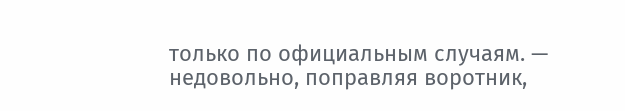только по официальным случаям. — недовольно, поправляя воротник,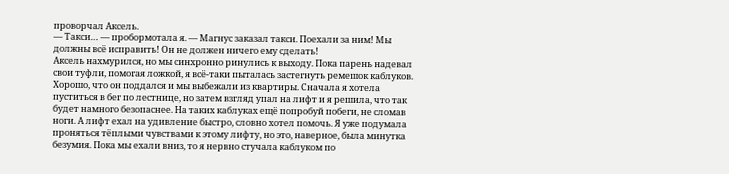проворчал Аксель.
— Такси… — пробормотала я. — Магнус заказал такси. Поехали за ним! Мы должны всё исправить! Он не должен ничего ему сделать!
Аксель нахмурился, но мы синхронно ринулись к выходу. Пока парень надевал свои туфли, помогая ложкой, я всё-таки пыталась застегнуть ремешок каблуков. Хорошо, что он поддался и мы выбежали из квартиры. Сначала я хотела пуститься в бег по лестнице, но затем взгляд упал на лифт и я решила, что так будет намного безопаснее. На таких каблуках ещё попробуй побеги, не сломав ноги. А лифт ехал на удивление быстро, словно хотел помочь. Я уже подумала проняться тёплыми чувствами к этому лифту, но это, наверное, была минутка безумия. Пока мы ехали вниз, то я нервно стучала каблуком по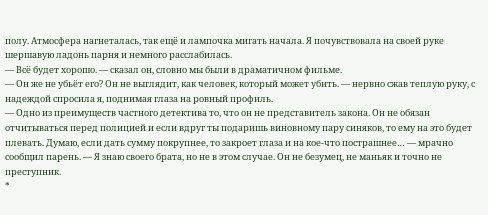полу. Атмосфера нагнеталась, так ещё и лампочка мигать начала. Я почувствовала на своей руке шершавую ладонь парня и немного расслабилась.
— Всё будет хорошо. — сказал он, словно мы были в драматичном фильме.
— Он же не убьёт его? Он не выглядит, как человек, который может убить. — нервно сжав теплую руку, с надеждой спросила я, поднимая глаза на ровный профиль.
— Одно из преимуществ частного детектива то, что он не представитель закона. Он не обязан отчитываться перед полицией и если вдруг ты подаришь виновному пару синяков, то ему на это будет плевать. Думаю, если дать сумму покрупнее, то закроет глаза и на кое-что пострашнее… — мрачно сообщил парень. — Я знаю своего брата, но не в этом случае. Он не безумец, не маньяк и точно не преступник.
*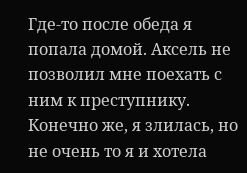Где-то после обеда я попала домой. Аксель не позволил мне поехать с ним к преступнику. Конечно же, я злилась, но не очень то я и хотела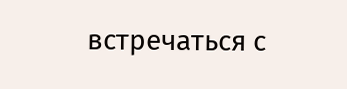встречаться с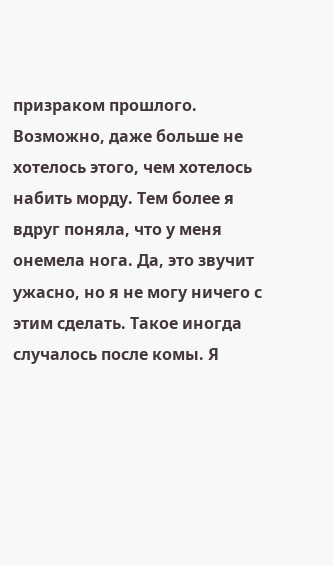призраком прошлого. Возможно, даже больше не хотелось этого, чем хотелось набить морду. Тем более я вдруг поняла, что у меня онемела нога. Да, это звучит ужасно, но я не могу ничего с этим сделать. Такое иногда случалось после комы. Я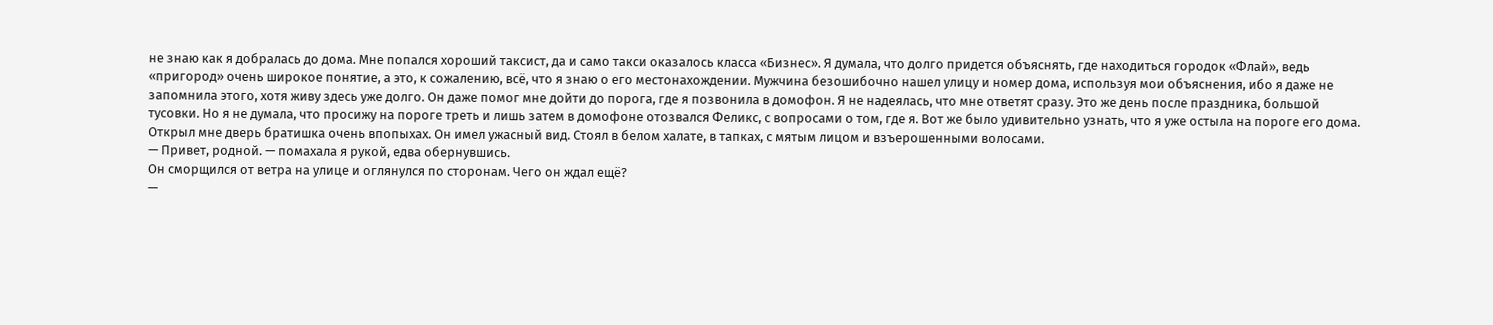не знаю как я добралась до дома. Мне попался хороший таксист, да и само такси оказалось класса «Бизнес». Я думала, что долго придется объяснять, где находиться городок «Флай», ведь «пригород» очень широкое понятие, а это, к сожалению, всё, что я знаю о его местонахождении. Мужчина безошибочно нашел улицу и номер дома, используя мои объяснения, ибо я даже не запомнила этого, хотя живу здесь уже долго. Он даже помог мне дойти до порога, где я позвонила в домофон. Я не надеялась, что мне ответят сразу. Это же день после праздника, большой тусовки. Но я не думала, что просижу на пороге треть и лишь затем в домофоне отозвался Феликс, с вопросами о том, где я. Вот же было удивительно узнать, что я уже остыла на пороге его дома.
Открыл мне дверь братишка очень впопыхах. Он имел ужасный вид. Стоял в белом халате, в тапках, с мятым лицом и взъерошенными волосами.
— Привет, родной. — помахала я рукой, едва обернувшись.
Он сморщился от ветра на улице и оглянулся по сторонам. Чего он ждал ещё?
—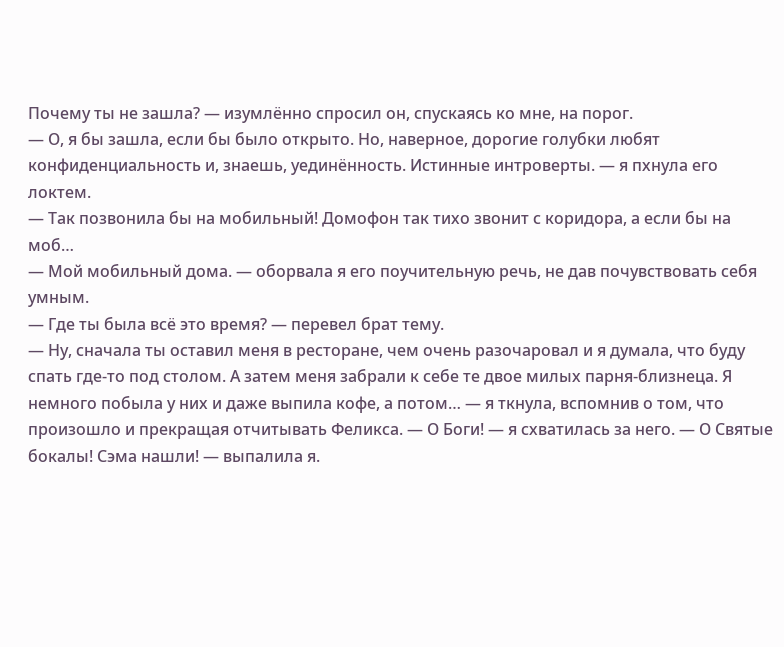Почему ты не зашла? — изумлённо спросил он, спускаясь ко мне, на порог.
— О, я бы зашла, если бы было открыто. Но, наверное, дорогие голубки любят конфиденциальность и, знаешь, уединённость. Истинные интроверты. — я пхнула его локтем.
— Так позвонила бы на мобильный! Домофон так тихо звонит с коридора, а если бы на моб…
— Мой мобильный дома. — оборвала я его поучительную речь, не дав почувствовать себя умным.
— Где ты была всё это время? — перевел брат тему.
— Ну, сначала ты оставил меня в ресторане, чем очень разочаровал и я думала, что буду спать где-то под столом. А затем меня забрали к себе те двое милых парня-близнеца. Я немного побыла у них и даже выпила кофе, а потом… — я ткнула, вспомнив о том, что произошло и прекращая отчитывать Феликса. — О Боги! — я схватилась за него. — О Святые бокалы! Сэма нашли! — выпалила я.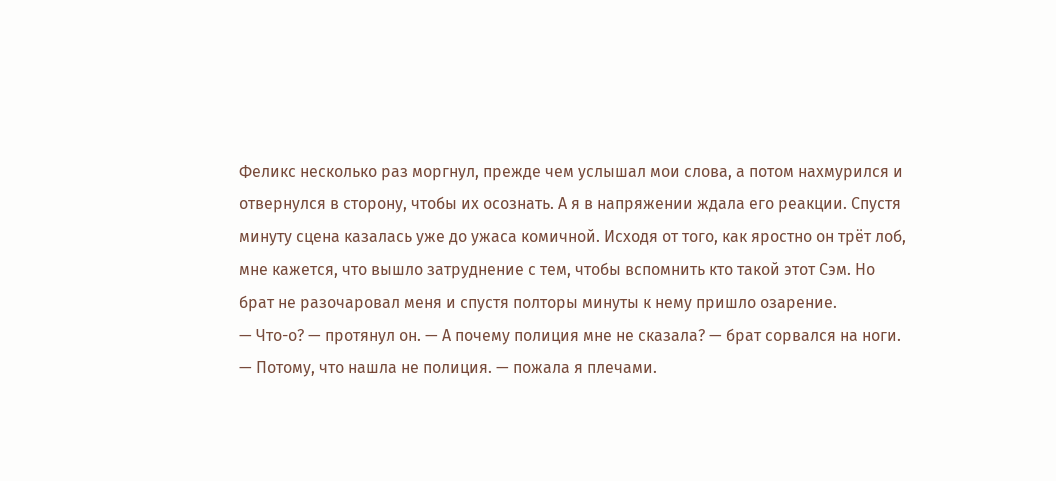Феликс несколько раз моргнул, прежде чем услышал мои слова, а потом нахмурился и отвернулся в сторону, чтобы их осознать. А я в напряжении ждала его реакции. Спустя минуту сцена казалась уже до ужаса комичной. Исходя от того, как яростно он трёт лоб, мне кажется, что вышло затруднение с тем, чтобы вспомнить кто такой этот Сэм. Но брат не разочаровал меня и спустя полторы минуты к нему пришло озарение.
— Что-о? — протянул он. — А почему полиция мне не сказала? — брат сорвался на ноги.
— Потому, что нашла не полиция. — пожала я плечами.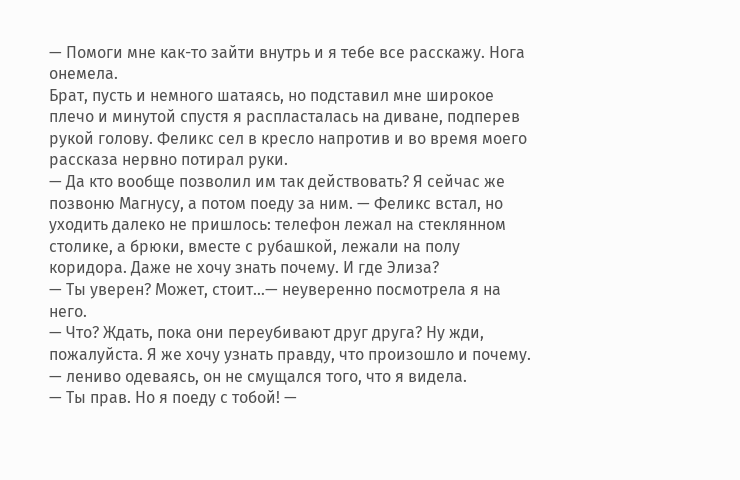— Помоги мне как-то зайти внутрь и я тебе все расскажу. Нога онемела.
Брат, пусть и немного шатаясь, но подставил мне широкое плечо и минутой спустя я распласталась на диване, подперев рукой голову. Феликс сел в кресло напротив и во время моего рассказа нервно потирал руки.
— Да кто вообще позволил им так действовать? Я сейчас же позвоню Магнусу, а потом поеду за ним. — Феликс встал, но уходить далеко не пришлось: телефон лежал на стеклянном столике, а брюки, вместе с рубашкой, лежали на полу коридора. Даже не хочу знать почему. И где Элиза?
— Ты уверен? Может, стоит…— неуверенно посмотрела я на него.
— Что? Ждать, пока они переубивают друг друга? Ну жди, пожалуйста. Я же хочу узнать правду, что произошло и почему. — лениво одеваясь, он не смущался того, что я видела.
— Ты прав. Но я поеду с тобой! —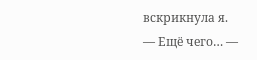вскрикнула я.
— Ещё чего… —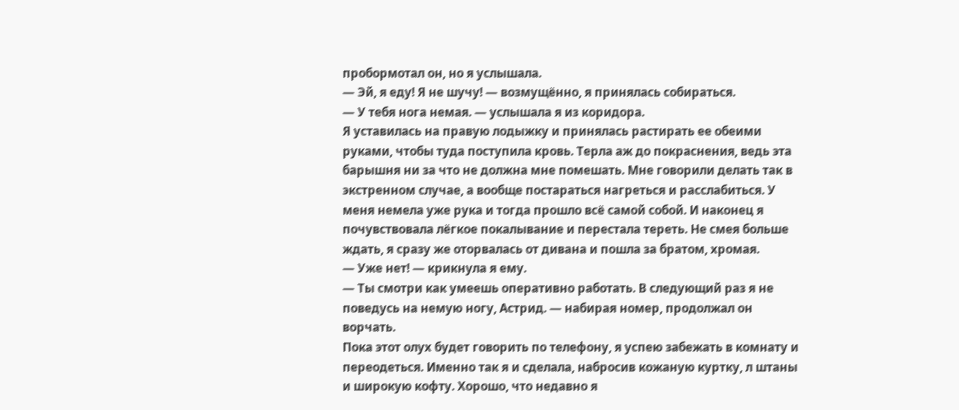пробормотал он, но я услышала.
— Эй, я еду! Я не шучу! — возмущённо, я принялась собираться.
— У тебя нога немая. — услышала я из коридора.
Я уставилась на правую лодыжку и принялась растирать ее обеими руками, чтобы туда поступила кровь. Терла аж до покраснения, ведь эта барышня ни за что не должна мне помешать. Мне говорили делать так в экстренном случае, а вообще постараться нагреться и расслабиться. У меня немела уже рука и тогда прошло всё самой собой. И наконец я почувствовала лёгкое покалывание и перестала тереть. Не смея больше ждать, я сразу же оторвалась от дивана и пошла за братом, хромая.
— Уже нет! — крикнула я ему.
— Ты смотри как умеешь оперативно работать. В следующий раз я не поведусь на немую ногу, Астрид. — набирая номер, продолжал он ворчать.
Пока этот олух будет говорить по телефону, я успею забежать в комнату и переодеться. Именно так я и сделала, набросив кожаную куртку, л штаны и широкую кофту. Хорошо, что недавно я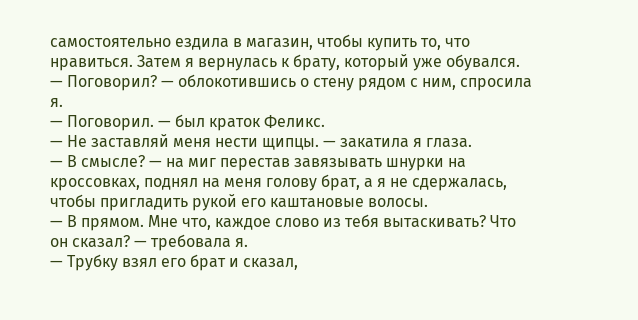самостоятельно ездила в магазин, чтобы купить то, что нравиться. Затем я вернулась к брату, который уже обувался.
— Поговорил? — облокотившись о стену рядом с ним, спросила я.
— Поговорил. — был краток Феликс.
— Не заставляй меня нести щипцы. — закатила я глаза.
— В смысле? — на миг перестав завязывать шнурки на кроссовках, поднял на меня голову брат, а я не сдержалась, чтобы пригладить рукой его каштановые волосы.
— В прямом. Мне что, каждое слово из тебя вытаскивать? Что он сказал? — требовала я.
— Трубку взял его брат и сказал,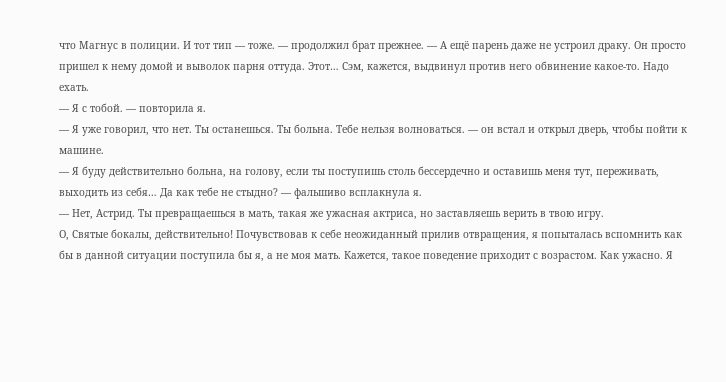что Магнус в полиции. И тот тип — тоже. — продолжил брат прежнее. — А ещё парень даже не устроил драку. Он просто пришел к нему домой и выволок парня оттуда. Этот… Сэм, кажется, выдвинул против него обвинение какое-то. Надо ехать.
— Я с тобой. — повторила я.
— Я уже говорил, что нет. Ты останешься. Ты больна. Тебе нельзя волноваться. — он встал и открыл дверь, чтобы пойти к машине.
— Я буду действительно больна, на голову, если ты поступишь столь бессердечно и оставишь меня тут, переживать, выходить из себя… Да как тебе не стыдно? — фальшиво всплакнула я.
— Нет, Астрид. Ты превращаешься в мать, такая же ужасная актриса, но заставляешь верить в твою игру.
О, Святые бокалы, действительно! Почувствовав к себе неожиданный прилив отвращения, я попыталась вспомнить как бы в данной ситуации поступила бы я, а не моя мать. Кажется, такое поведение приходит с возрастом. Как ужасно. Я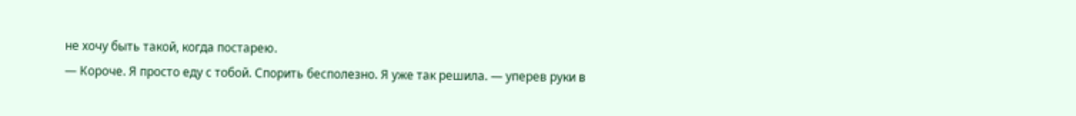не хочу быть такой, когда постарею.
— Короче. Я просто еду с тобой. Спорить бесполезно. Я уже так решила. — уперев руки в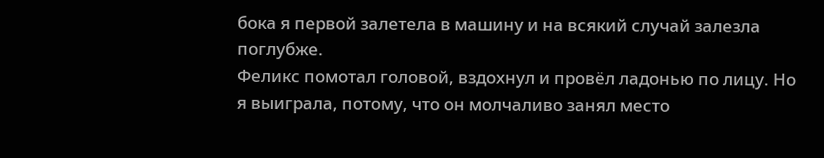бока я первой залетела в машину и на всякий случай залезла поглубже.
Феликс помотал головой, вздохнул и провёл ладонью по лицу. Но я выиграла, потому, что он молчаливо занял место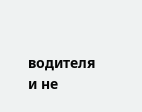водителя и не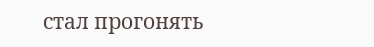стал прогонять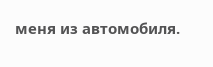меня из автомобиля.